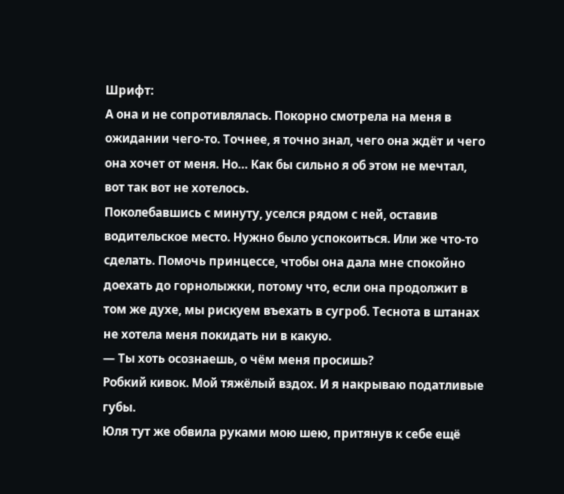Шрифт:
А она и не сопротивлялась. Покорно смотрела на меня в ожидании чего-то. Точнее, я точно знал, чего она ждёт и чего она хочет от меня. Но… Как бы сильно я об этом не мечтал, вот так вот не хотелось.
Поколебавшись с минуту, уселся рядом с ней, оставив водительское место. Нужно было успокоиться. Или же что-то сделать. Помочь принцессе, чтобы она дала мне спокойно доехать до горнолыжки, потому что, если она продолжит в том же духе, мы рискуем въехать в сугроб. Теснота в штанах не хотела меня покидать ни в какую.
— Ты хоть осознаешь, о чём меня просишь?
Робкий кивок. Мой тяжёлый вздох. И я накрываю податливые губы.
Юля тут же обвила руками мою шею, притянув к себе ещё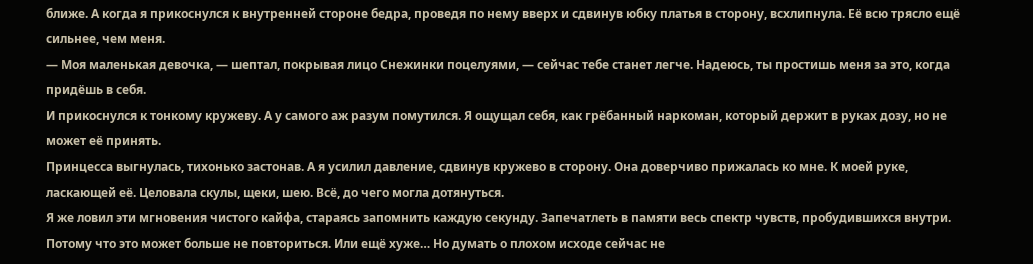ближе. А когда я прикоснулся к внутренней стороне бедра, проведя по нему вверх и сдвинув юбку платья в сторону, всхлипнула. Её всю трясло ещё сильнее, чем меня.
— Моя маленькая девочка, — шептал, покрывая лицо Снежинки поцелуями, — сейчас тебе станет легче. Надеюсь, ты простишь меня за это, когда придёшь в себя.
И прикоснулся к тонкому кружеву. А у самого аж разум помутился. Я ощущал себя, как грёбанный наркоман, который держит в руках дозу, но не может её принять.
Принцесса выгнулась, тихонько застонав. А я усилил давление, сдвинув кружево в сторону. Она доверчиво прижалась ко мне. К моей руке, ласкающей её. Целовала скулы, щеки, шею. Всё, до чего могла дотянуться.
Я же ловил эти мгновения чистого кайфа, стараясь запомнить каждую секунду. Запечатлеть в памяти весь спектр чувств, пробудившихся внутри. Потому что это может больше не повториться. Или ещё хуже… Но думать о плохом исходе сейчас не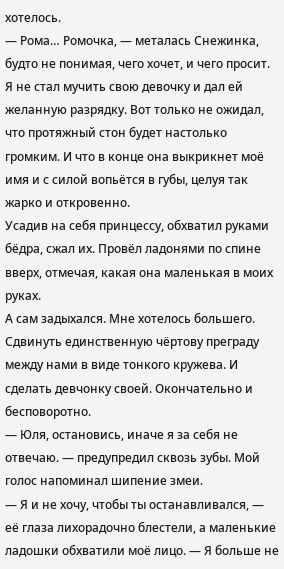хотелось.
— Рома… Ромочка, — металась Снежинка, будто не понимая, чего хочет, и чего просит.
Я не стал мучить свою девочку и дал ей желанную разрядку. Вот только не ожидал, что протяжный стон будет настолько громким. И что в конце она выкрикнет моё имя и с силой вопьётся в губы, целуя так жарко и откровенно.
Усадив на себя принцессу, обхватил руками бёдра, сжал их. Провёл ладонями по спине вверх, отмечая, какая она маленькая в моих руках.
А сам задыхался. Мне хотелось большего. Сдвинуть единственную чёртову преграду между нами в виде тонкого кружева. И сделать девчонку своей. Окончательно и бесповоротно.
— Юля, остановись, иначе я за себя не отвечаю. — предупредил сквозь зубы. Мой голос напоминал шипение змеи.
— Я и не хочу, чтобы ты останавливался, — её глаза лихорадочно блестели, а маленькие ладошки обхватили моё лицо. — Я больше не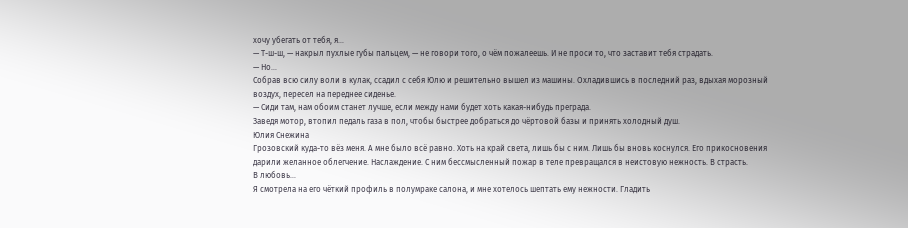хочу убегать от тебя, я…
— Т-ш-ш, — накрыл пухлые губы пальцем, — не говори того, о чём пожалеешь. И не проси то, что заставит тебя страдать.
— Но…
Собрав всю силу воли в кулак, ссадил с себя Юлю и решительно вышел из машины. Охладившись в последний раз, вдыхая морозный воздух, пересел на переднее сиденье.
— Сиди там, нам обоим станет лучше, если между нами будет хоть какая-нибудь преграда.
Заведя мотор, втопил педаль газа в пол, чтобы быстрее добраться до чёртовой базы и принять холодный душ.
Юлия Снежина
Грозовский куда-то вёз меня. А мне было всё равно. Хоть на край света, лишь бы с ним. Лишь бы вновь коснулся. Его прикосновения дарили желанное облегчение. Наслаждение. С ним бессмысленный пожар в теле превращался в неистовую нежность. В страсть.
В любовь…
Я смотрела на его чёткий профиль в полумраке салона, и мне хотелось шептать ему нежности. Гладить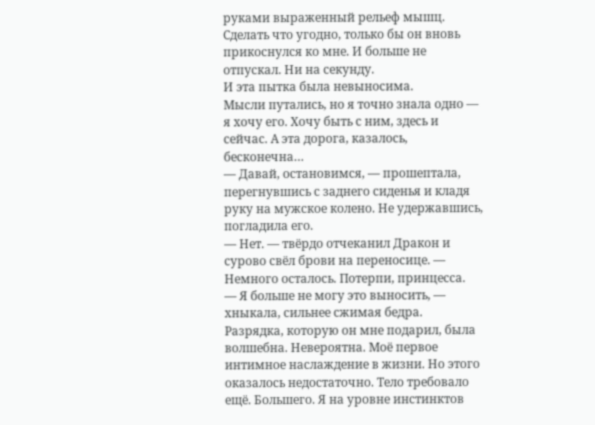руками выраженный рельеф мышц. Сделать что угодно, только бы он вновь прикоснулся ко мне. И больше не отпускал. Ни на секунду.
И эта пытка была невыносима.
Мысли путались, но я точно знала одно — я хочу его. Хочу быть с ним, здесь и сейчас. А эта дорога, казалось, бесконечна…
— Давай, остановимся, — прошептала, перегнувшись с заднего сиденья и кладя руку на мужское колено. Не удержавшись, погладила его.
— Нет. — твёрдо отчеканил Дракон и сурово свёл брови на переносице. — Немного осталось. Потерпи, принцесса.
— Я больше не могу это выносить, — хныкала, сильнее сжимая бедра.
Разрядка, которую он мне подарил, была волшебна. Невероятна. Моё первое интимное наслаждение в жизни. Но этого оказалось недостаточно. Тело требовало ещё. Большего. Я на уровне инстинктов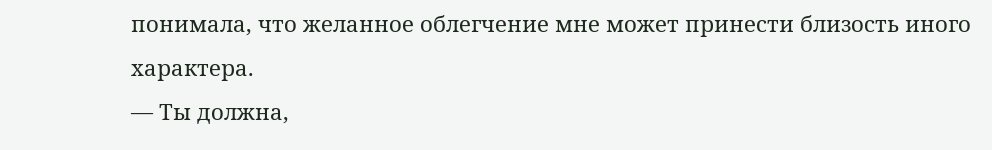понимала, что желанное облегчение мне может принести близость иного характера.
— Ты должна,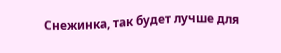Снежинка, так будет лучше для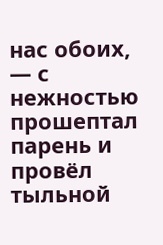нас обоих, — с нежностью прошептал парень и провёл тыльной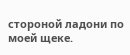стороной ладони по моей щеке.